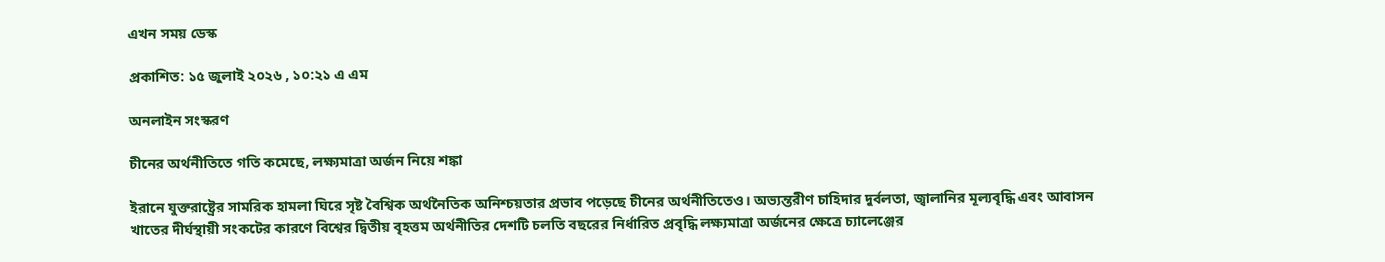এখন সময় ডেস্ক

প্রকাশিত: ১৫ জুলাই ২০২৬ , ১০:২১ এ এম

অনলাইন সংস্করণ

চীনের অর্থনীতিতে গতি কমেছে, লক্ষ্যমাত্রা অর্জন নিয়ে শঙ্কা

ইরানে যুক্তরাষ্ট্রের সামরিক হামলা ঘিরে সৃষ্ট বৈশ্বিক অর্থনৈতিক অনিশ্চয়তার প্রভাব পড়েছে চীনের অর্থনীতিতেও। অভ্যন্তরীণ চাহিদার দুর্বলতা, জ্বালানির মূল্যবৃদ্ধি এবং আবাসন খাতের দীর্ঘস্থায়ী সংকটের কারণে বিশ্বের দ্বিতীয় বৃহত্তম অর্থনীতির দেশটি চলতি বছরের নির্ধারিত প্রবৃদ্ধি লক্ষ্যমাত্রা অর্জনের ক্ষেত্রে চ্যালেঞ্জের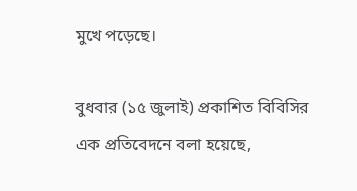মুখে পড়েছে।

বুধবার (১৫ জুলাই) প্রকাশিত বিবিসির এক প্রতিবেদনে বলা হয়েছে,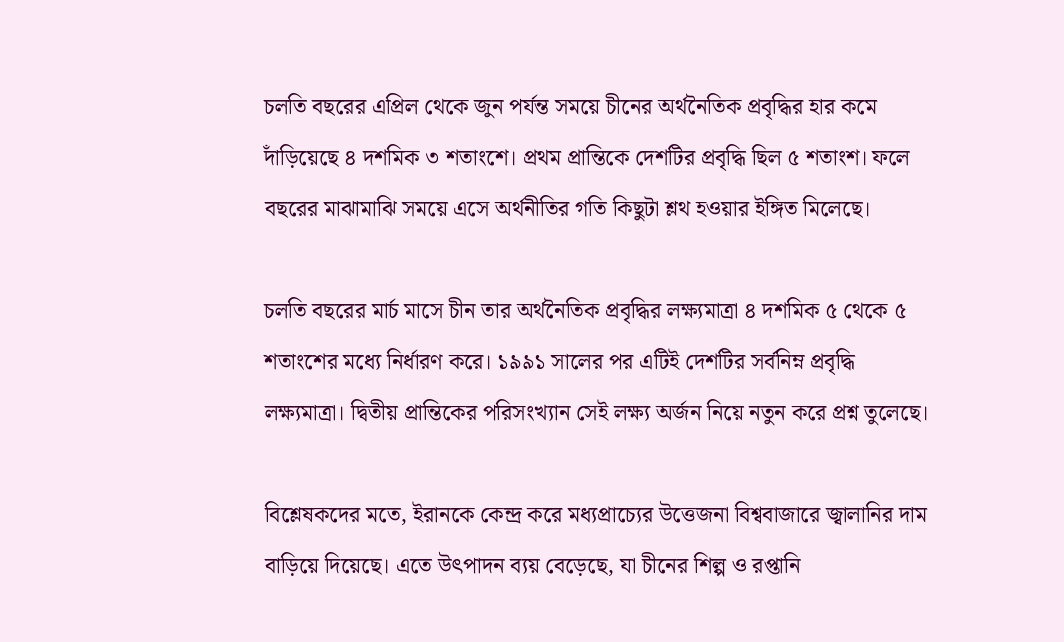চলতি বছরের এপ্রিল থেকে জুন পর্যন্ত সময়ে চীনের অর্থনৈতিক প্রবৃদ্ধির হার কমে দাঁড়িয়েছে ৪ দশমিক ৩ শতাংশে। প্রথম প্রান্তিকে দেশটির প্রবৃদ্ধি ছিল ৫ শতাংশ। ফলে বছরের মাঝামাঝি সময়ে এসে অর্থনীতির গতি কিছুটা শ্লথ হওয়ার ইঙ্গিত মিলেছে।

চলতি বছরের মার্চ মাসে চীন তার অর্থনৈতিক প্রবৃদ্ধির লক্ষ্যমাত্রা ৪ দশমিক ৫ থেকে ৫ শতাংশের মধ্যে নির্ধারণ করে। ১৯৯১ সালের পর এটিই দেশটির সর্বনিম্ন প্রবৃদ্ধি লক্ষ্যমাত্রা। দ্বিতীয় প্রান্তিকের পরিসংখ্যান সেই লক্ষ্য অর্জন নিয়ে নতুন করে প্রশ্ন তুলেছে।

বিশ্লেষকদের মতে, ইরানকে কেন্দ্র করে মধ্যপ্রাচ্যের উত্তেজনা বিশ্ববাজারে জ্বালানির দাম বাড়িয়ে দিয়েছে। এতে উৎপাদন ব্যয় বেড়েছে, যা চীনের শিল্প ও রপ্তানি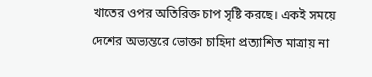খাতের ওপর অতিরিক্ত চাপ সৃষ্টি করছে। একই সময়ে দেশের অভ্যন্তরে ভোক্তা চাহিদা প্রত্যাশিত মাত্রায় না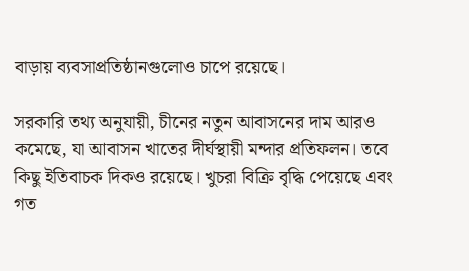বাড়ায় ব্যবসাপ্রতিষ্ঠানগুলোও চাপে রয়েছে।

সরকারি তথ্য অনুযায়ী, চীনের নতুন আবাসনের দাম আরও কমেছে, যা আবাসন খাতের দীর্ঘস্থায়ী মন্দার প্রতিফলন। তবে কিছু ইতিবাচক দিকও রয়েছে। খুচরা বিক্রি বৃদ্ধি পেয়েছে এবং গত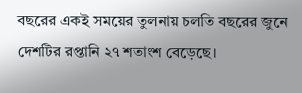বছরের একই সময়ের তুলনায় চলতি বছরের জুনে দেশটির রপ্তানি ২৭ শতাংশ বেড়েছে।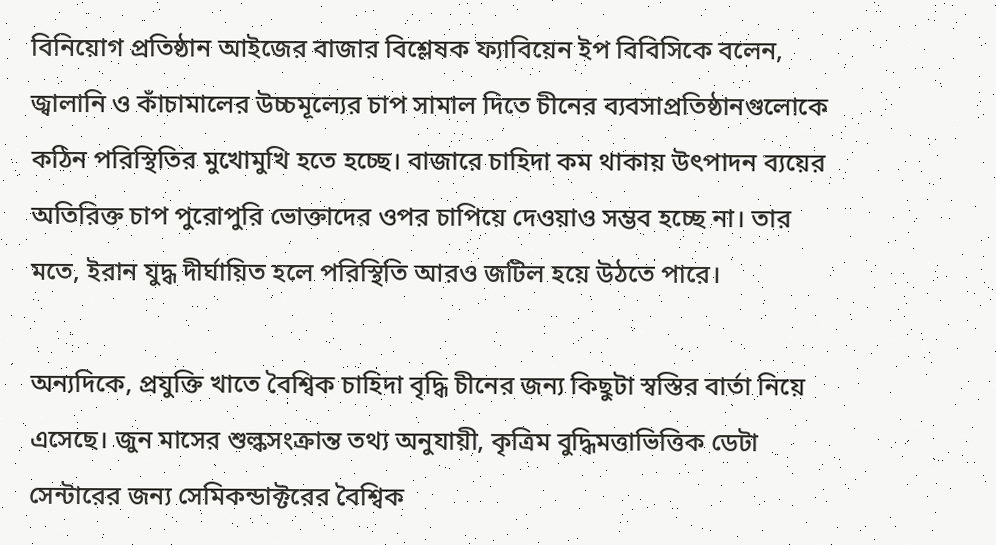বিনিয়োগ প্রতিষ্ঠান আইজের বাজার বিশ্লেষক ফ্যাবিয়েন ইপ বিবিসিকে বলেন, জ্বালানি ও কাঁচামালের উচ্চমূল্যের চাপ সামাল দিতে চীনের ব্যবসাপ্রতিষ্ঠানগুলোকে কঠিন পরিস্থিতির মুখোমুখি হতে হচ্ছে। বাজারে চাহিদা কম থাকায় উৎপাদন ব্যয়ের অতিরিক্ত চাপ পুরোপুরি ভোক্তাদের ওপর চাপিয়ে দেওয়াও সম্ভব হচ্ছে না। তার মতে, ইরান যুদ্ধ দীর্ঘায়িত হলে পরিস্থিতি আরও জটিল হয়ে উঠতে পারে।

অন্যদিকে, প্রযুক্তি খাতে বৈশ্বিক চাহিদা বৃদ্ধি চীনের জন্য কিছুটা স্বস্তির বার্তা নিয়ে এসেছে। জুন মাসের শুল্কসংক্রান্ত তথ্য অনুযায়ী, কৃত্রিম বুদ্ধিমত্তাভিত্তিক ডেটা সেন্টারের জন্য সেমিকন্ডাক্টরের বৈশ্বিক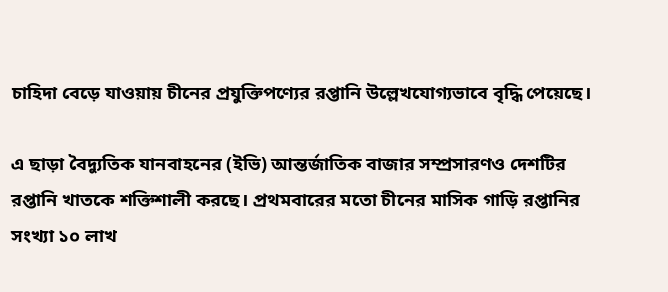চাহিদা বেড়ে যাওয়ায় চীনের প্রযুক্তিপণ্যের রপ্তানি উল্লেখযোগ্যভাবে বৃদ্ধি পেয়েছে।

এ ছাড়া বৈদ্যুতিক যানবাহনের (ইভি) আন্তর্জাতিক বাজার সম্প্রসারণও দেশটির রপ্তানি খাতকে শক্তিশালী করছে। প্রথমবারের মতো চীনের মাসিক গাড়ি রপ্তানির সংখ্যা ১০ লাখ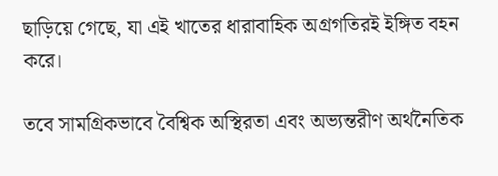ছাড়িয়ে গেছে, যা এই খাতের ধারাবাহিক অগ্রগতিরই ইঙ্গিত বহন করে।

তবে সামগ্রিকভাবে বৈশ্বিক অস্থিরতা এবং অভ্যন্তরীণ অর্থনৈতিক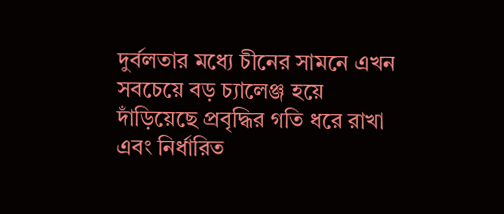দুর্বলতার মধ্যে চীনের সামনে এখন সবচেয়ে বড় চ্যালেঞ্জ হয়ে দাঁড়িয়েছে প্রবৃদ্ধির গতি ধরে রাখা এবং নির্ধারিত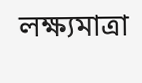লক্ষ্যমাত্রা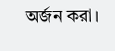অর্জন করা।